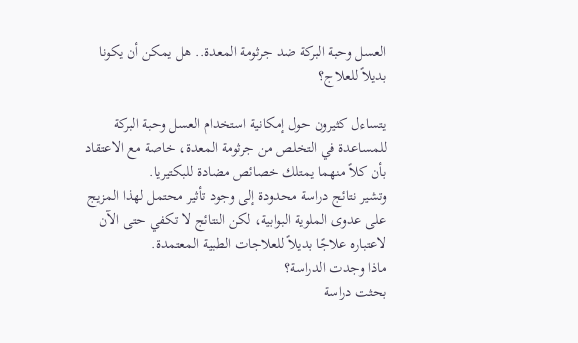العسل وحبة البركة ضد جرثومة المعدة.. هل يمكن أن يكونا بديلاً للعلاج؟

يتساءل كثيرون حول إمكانية استخدام العسل وحبة البركة للمساعدة في التخلص من جرثومة المعدة، خاصة مع الاعتقاد بأن كلاً منهما يمتلك خصائص مضادة للبكتيريا.
وتشير نتائج دراسة محدودة إلى وجود تأثير محتمل لهذا المزيج على عدوى الملوية البوابية، لكن النتائج لا تكفي حتى الآن لاعتباره علاجًا بديلاً للعلاجات الطبية المعتمدة.
ماذا وجدت الدراسة؟
بحثت دراسة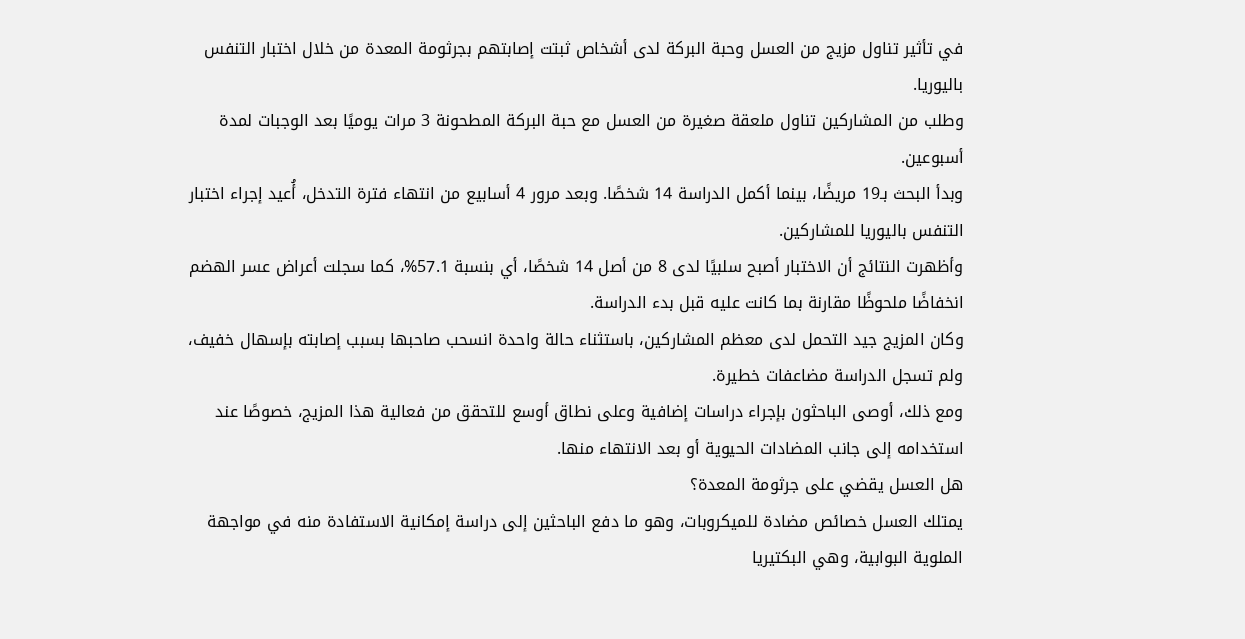في تأثير تناول مزيج من العسل وحبة البركة لدى أشخاص ثبتت إصابتهم بجرثومة المعدة من خلال اختبار التنفس باليوريا.
وطلب من المشاركين تناول ملعقة صغيرة من العسل مع حبة البركة المطحونة 3 مرات يوميًا بعد الوجبات لمدة أسبوعين.
وبدأ البحث بـ19 مريضًا، بينما أكمل الدراسة 14 شخصًا. وبعد مرور 4 أسابيع من انتهاء فترة التدخل، أُعيد إجراء اختبار التنفس باليوريا للمشاركين.
وأظهرت النتائج أن الاختبار أصبح سلبيًا لدى 8 من أصل 14 شخصًا، أي بنسبة 57.1%، كما سجلت أعراض عسر الهضم انخفاضًا ملحوظًا مقارنة بما كانت عليه قبل بدء الدراسة.
وكان المزيج جيد التحمل لدى معظم المشاركين، باستثناء حالة واحدة انسحب صاحبها بسبب إصابته بإسهال خفيف، ولم تسجل الدراسة مضاعفات خطيرة.
ومع ذلك، أوصى الباحثون بإجراء دراسات إضافية وعلى نطاق أوسع للتحقق من فعالية هذا المزيج، خصوصًا عند استخدامه إلى جانب المضادات الحيوية أو بعد الانتهاء منها.
هل العسل يقضي على جرثومة المعدة؟
يمتلك العسل خصائص مضادة للميكروبات، وهو ما دفع الباحثين إلى دراسة إمكانية الاستفادة منه في مواجهة الملوية البوابية، وهي البكتيريا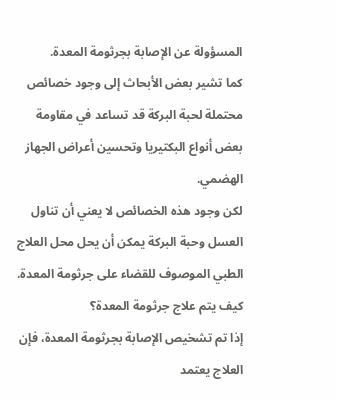المسؤولة عن الإصابة بجرثومة المعدة.
كما تشير بعض الأبحاث إلى وجود خصائص محتملة لحبة البركة قد تساعد في مقاومة بعض أنواع البكتيريا وتحسين أعراض الجهاز الهضمي.
لكن وجود هذه الخصائص لا يعني أن تناول العسل وحبة البركة يمكن أن يحل محل العلاج الطبي الموصوف للقضاء على جرثومة المعدة.
كيف يتم علاج جرثومة المعدة؟
إذا تم تشخيص الإصابة بجرثومة المعدة، فإن العلاج يعتمد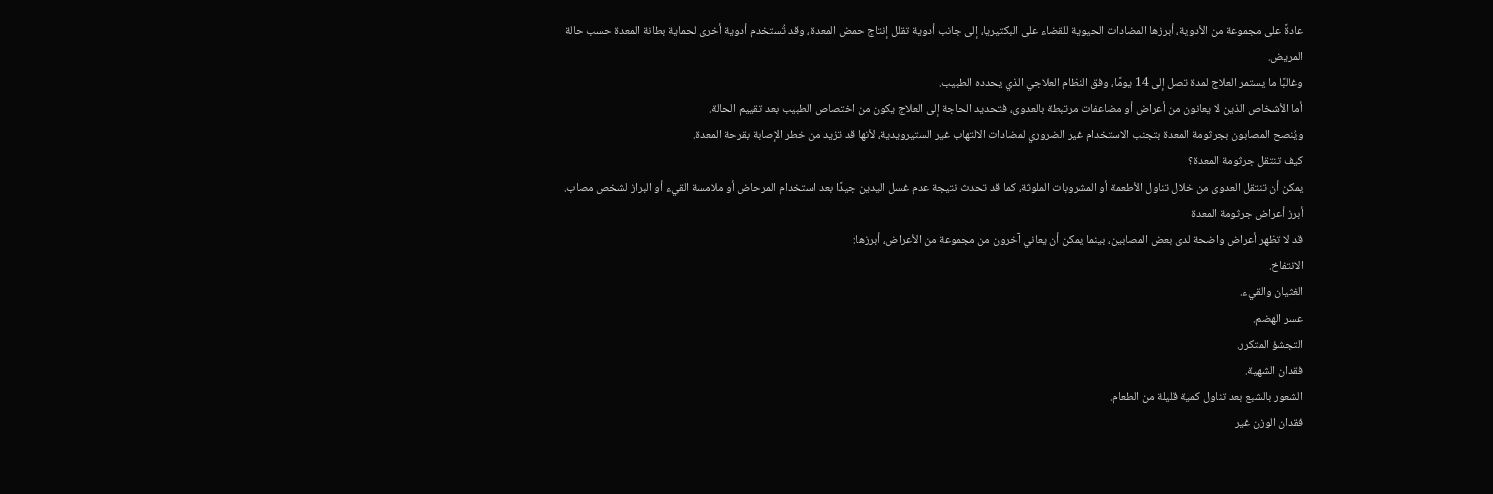عادةً على مجموعة من الأدوية، أبرزها المضادات الحيوية للقضاء على البكتيريا، إلى جانب أدوية تقلل إنتاج حمض المعدة، وقد تُستخدم أدوية أخرى لحماية بطانة المعدة حسب حالة المريض.
وغالبًا ما يستمر العلاج لمدة تصل إلى 14 يومًا، وفق النظام العلاجي الذي يحدده الطبيب.
أما الأشخاص الذين لا يعانون من أعراض أو مضاعفات مرتبطة بالعدوى، فتحديد الحاجة إلى العلاج يكون من اختصاص الطبيب بعد تقييم الحالة.
ويُنصح المصابون بجرثومة المعدة بتجنب الاستخدام غير الضروري لمضادات الالتهاب غير الستيرويدية، لأنها قد تزيد من خطر الإصابة بقرحة المعدة.
كيف تنتقل جرثومة المعدة؟
يمكن أن تنتقل العدوى من خلال تناول الأطعمة أو المشروبات الملوثة، كما قد تحدث نتيجة عدم غسل اليدين جيدًا بعد استخدام المرحاض أو ملامسة القيء أو البراز لشخص مصاب.
أبرز أعراض جرثومة المعدة
قد لا تظهر أعراض واضحة لدى بعض المصابين، بينما يمكن أن يعاني آخرون من مجموعة من الأعراض، أبرزها:
الانتفاخ.
الغثيان والقيء.
عسر الهضم.
التجشؤ المتكرر.
فقدان الشهية.
الشعور بالشبع بعد تناول كمية قليلة من الطعام.
فقدان الوزن غير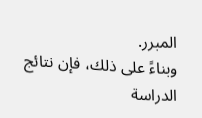المبرر.
وبناءً على ذلك، فإن نتائج الدراسة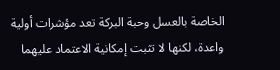الخاصة بالعسل وحبة البركة تعد مؤشرات أولية واعدة، لكنها لا تثبت إمكانية الاعتماد عليهما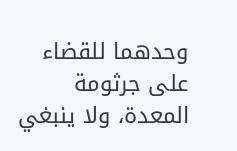وحدهما للقضاء على جرثومة المعدة، ولا ينبغي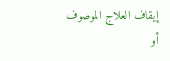إيقاف العلاج الموصوف أو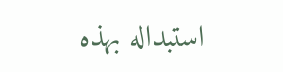استبداله بهذه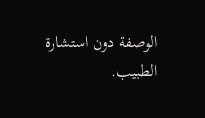الوصفة دون استشارة الطبيب.